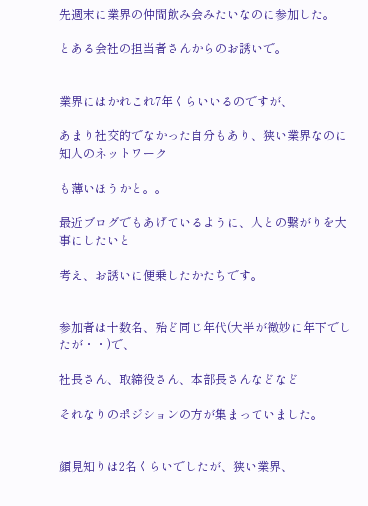先週末に業界の仲間飲み会みたいなのに参加した。

とある会社の担当者さんからのお誘いで。


業界にはかれこれ7年くらいいるのですが、

あまり社交的でなかった自分もあり、狭い業界なのに知人のネットワーク

も薄いほうかと。。

最近ブログでもあげているように、人との繋がりを大事にしたいと

考え、お誘いに便乗したかたちです。


参加者は十数名、殆ど同じ年代(大半が微妙に年下でしたが・・)で、

社長さん、取締役さん、本部長さんなどなど

それなりのポジションの方が集まっていました。


顔見知りは2名くらいでしたが、狭い業界、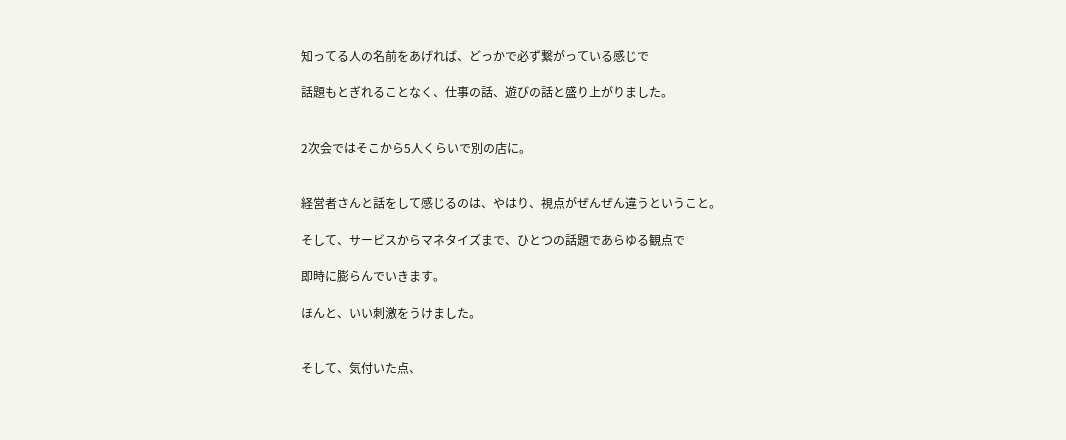知ってる人の名前をあげれば、どっかで必ず繋がっている感じで

話題もとぎれることなく、仕事の話、遊びの話と盛り上がりました。


2次会ではそこから5人くらいで別の店に。


経営者さんと話をして感じるのは、やはり、視点がぜんぜん違うということ。

そして、サービスからマネタイズまで、ひとつの話題であらゆる観点で

即時に膨らんでいきます。

ほんと、いい刺激をうけました。


そして、気付いた点、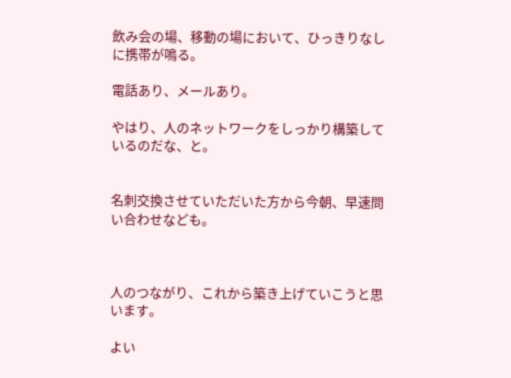飲み会の場、移動の場において、ひっきりなしに携帯が鳴る。

電話あり、メールあり。

やはり、人のネットワークをしっかり構築しているのだな、と。


名刺交換させていただいた方から今朝、早速問い合わせなども。



人のつながり、これから築き上げていこうと思います。

よい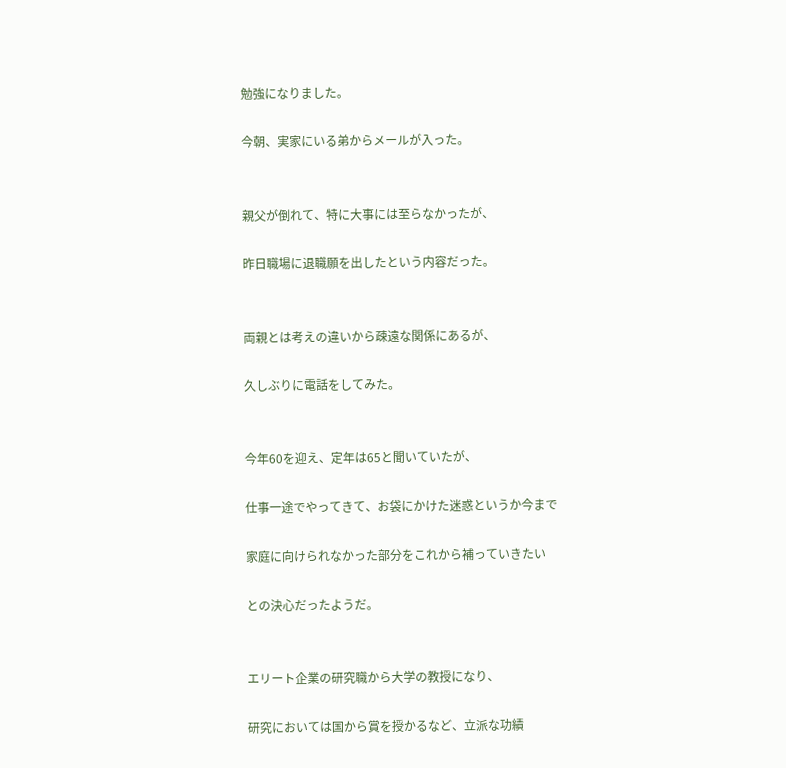勉強になりました。

今朝、実家にいる弟からメールが入った。


親父が倒れて、特に大事には至らなかったが、

昨日職場に退職願を出したという内容だった。


両親とは考えの違いから疎遠な関係にあるが、

久しぶりに電話をしてみた。


今年60を迎え、定年は65と聞いていたが、

仕事一途でやってきて、お袋にかけた迷惑というか今まで

家庭に向けられなかった部分をこれから補っていきたい

との決心だったようだ。


エリート企業の研究職から大学の教授になり、

研究においては国から賞を授かるなど、立派な功績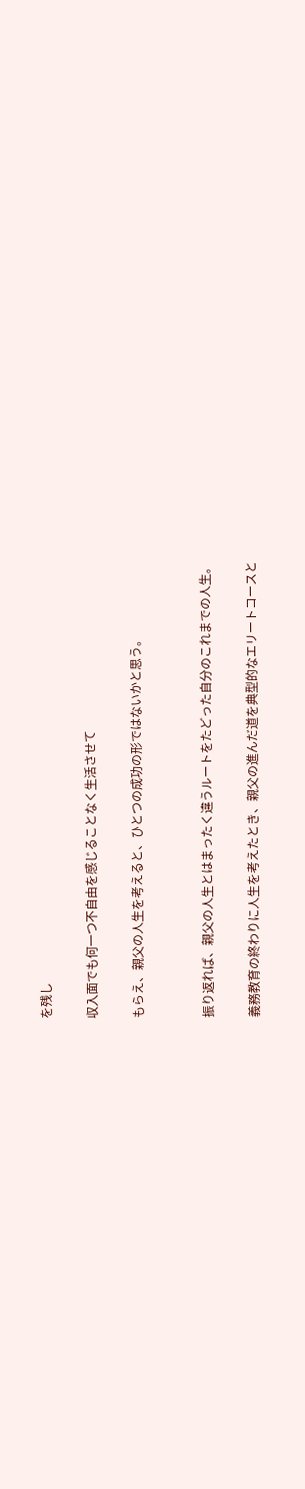を残し

収入面でも何一つ不自由を感じることなく生活させて

もらえ、親父の人生を考えると、ひとつの成功の形ではないかと思う。


振り返れば、親父の人生とはまったく違うルートをたどった自分のこれまでの人生。

義務教育の終わりに人生を考えたとき、親父の進んだ道を典型的なエリートコースと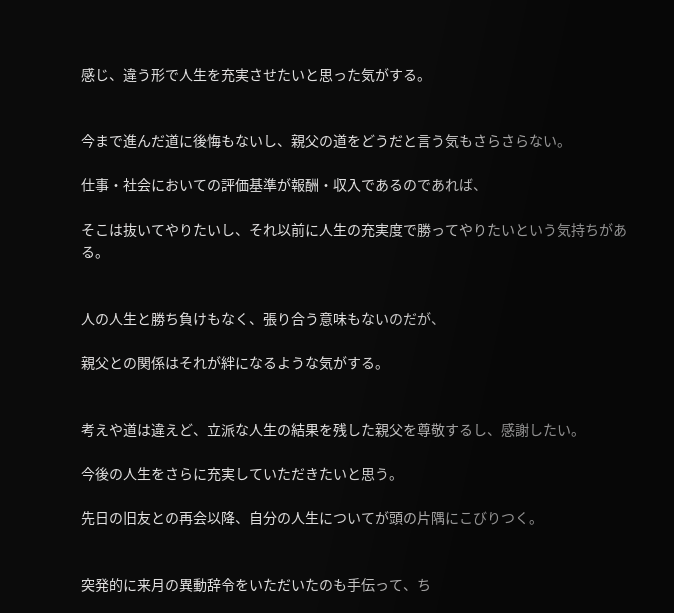感じ、違う形で人生を充実させたいと思った気がする。


今まで進んだ道に後悔もないし、親父の道をどうだと言う気もさらさらない。

仕事・社会においての評価基準が報酬・収入であるのであれば、

そこは抜いてやりたいし、それ以前に人生の充実度で勝ってやりたいという気持ちがある。


人の人生と勝ち負けもなく、張り合う意味もないのだが、

親父との関係はそれが絆になるような気がする。


考えや道は違えど、立派な人生の結果を残した親父を尊敬するし、感謝したい。

今後の人生をさらに充実していただきたいと思う。

先日の旧友との再会以降、自分の人生についてが頭の片隅にこびりつく。


突発的に来月の異動辞令をいただいたのも手伝って、ち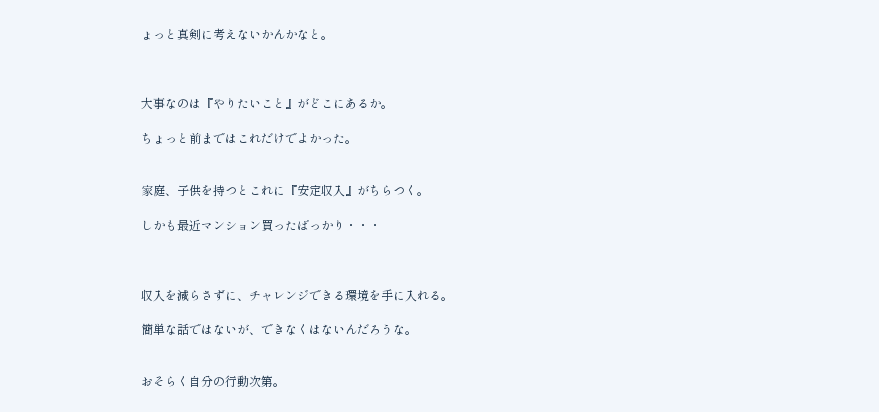ょっと真剣に考えないかんかなと。



大事なのは『やりたいこと』がどこにあるか。

ちょっと前まではこれだけでよかった。


家庭、子供を持つとこれに『安定収入』がちらつく。

しかも最近マンション買ったばっかり・・・



収入を減らさずに、チャレンジできる環境を手に入れる。

簡単な話ではないが、できなくはないんだろうな。


おそらく自分の行動次第。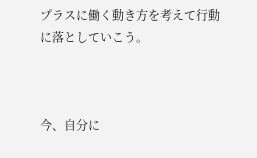プラスに働く動き方を考えて行動に落としていこう。



今、自分に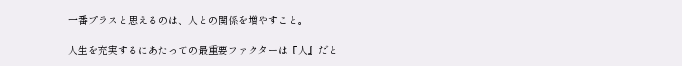一番プラスと思えるのは、人との関係を増やすこと。

人生を充実するにあたっての最重要ファクターは『人』だと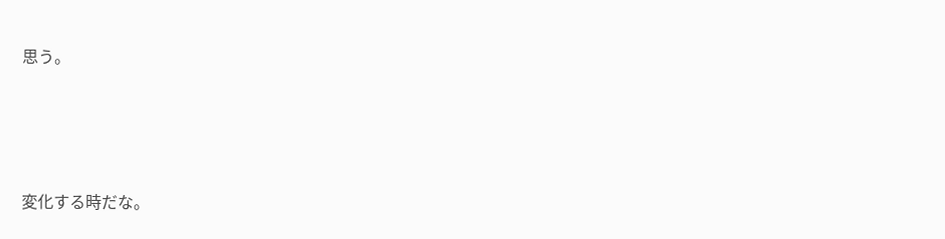思う。




変化する時だな。